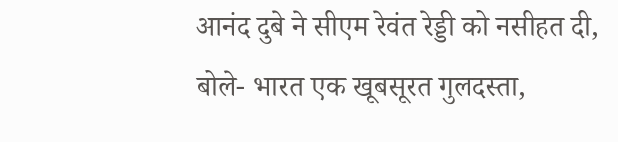आनंद दुबे ने सीएम रेवंत रेड्डी को नसीहत दी, बोले- भारत एक खूबसूरत गुलदस्ता,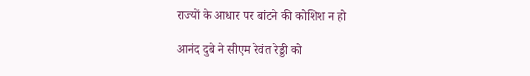राज्यों के आधार पर बांटने की कोशिश न हो

आनंद दुबे ने सीएम रेवंत रेड्डी को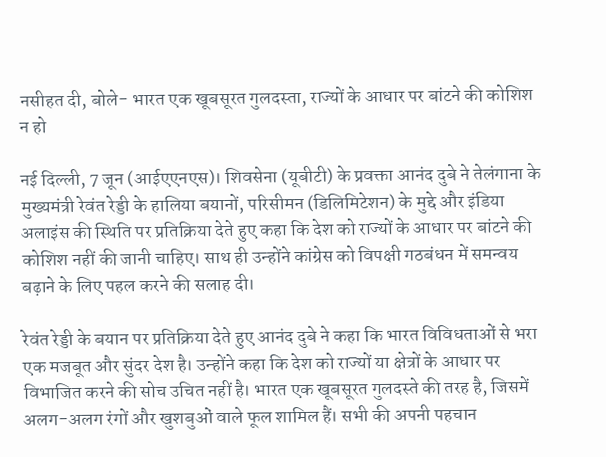नसीहत दी, बोले- भारत एक खूबसूरत गुलदस्ता, राज्यों के आधार पर बांटने की कोशिश न हो

नई दिल्ली, 7 जून (आईएएनएस)। शिवसेना (यूबीटी) के प्रवक्ता आनंद दुबे ने तेलंगाना के मुख्यमंत्री रेवंत रेड्डी के हालिया बयानों, परिसीमन (डिलिमिटेशन) के मुद्दे और इंडिया अलाइंस की स्थिति पर प्रतिक्रिया देते हुए कहा कि देश को राज्यों के आधार पर बांटने की कोशिश नहीं की जानी चाहिए। साथ ही उन्होंने कांग्रेस को विपक्षी गठबंधन में समन्वय बढ़ाने के लिए पहल करने की सलाह दी।

रेवंत रेड्डी के बयान पर प्रतिक्रिया देते हुए आनंद दुबे ने कहा कि भारत विविधताओं से भरा एक मजबूत और सुंदर देश है। उन्होंने कहा कि देश को राज्यों या क्षेत्रों के आधार पर विभाजित करने की सोच उचित नहीं है। भारत एक खूबसूरत गुलदस्ते की तरह है, जिसमें अलग-अलग रंगों और खुशबुओं वाले फूल शामिल हैं। सभी की अपनी पहचान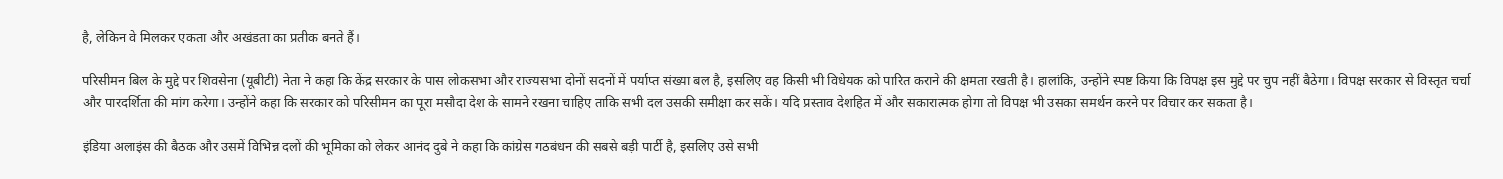है, लेकिन वे मिलकर एकता और अखंडता का प्रतीक बनते हैं।

परिसीमन बिल के मुद्दे पर शिवसेना (यूबीटी) नेता ने कहा कि केंद्र सरकार के पास लोकसभा और राज्यसभा दोनों सदनों में पर्याप्त संख्या बल है, इसलिए वह किसी भी विधेयक को पारित कराने की क्षमता रखती है। हालांकि, उन्होंने स्पष्ट किया कि विपक्ष इस मुद्दे पर चुप नहीं बैठेगा। विपक्ष सरकार से विस्तृत चर्चा और पारदर्शिता की मांग करेगा। उन्होंने कहा कि सरकार को परिसीमन का पूरा मसौदा देश के सामने रखना चाहिए ताकि सभी दल उसकी समीक्षा कर सकें। यदि प्रस्ताव देशहित में और सकारात्मक होगा तो विपक्ष भी उसका समर्थन करने पर विचार कर सकता है।

इंडिया अलाइंस की बैठक और उसमें विभिन्न दलों की भूमिका को लेकर आनंद दुबे ने कहा कि कांग्रेस गठबंधन की सबसे बड़ी पार्टी है, इसलिए उसे सभी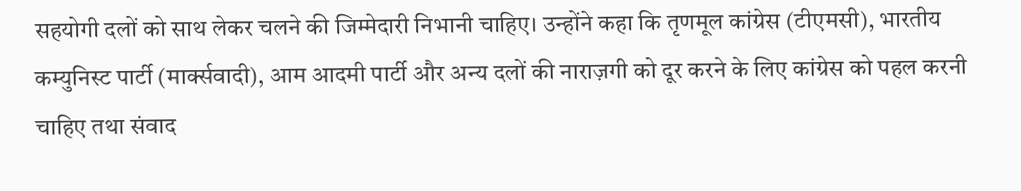सहयोगी दलों को साथ लेकर चलने की जिम्मेदारी निभानी चाहिए। उन्होंने कहा कि तृणमूल कांग्रेस (टीएमसी), भारतीय कम्युनिस्ट पार्टी (मार्क्सवादी), आम आदमी पार्टी और अन्य दलों की नाराज़गी को दूर करने के लिए कांग्रेस को पहल करनी चाहिए तथा संवाद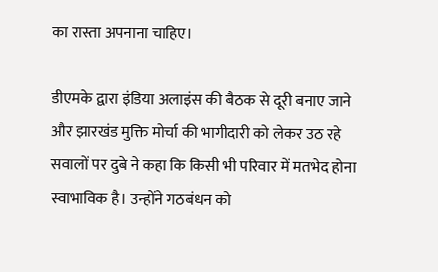का रास्ता अपनाना चाहिए।

डीएमके द्वारा इंडिया अलाइंस की बैठक से दूरी बनाए जाने और झारखंड मुक्ति मोर्चा की भागीदारी को लेकर उठ रहे सवालों पर दुबे ने कहा कि किसी भी परिवार में मतभेद होना स्वाभाविक है। उन्होंने गठबंधन को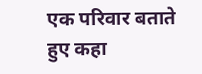एक परिवार बताते हुए कहा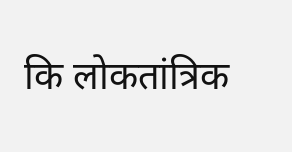कि लोकतांत्रिक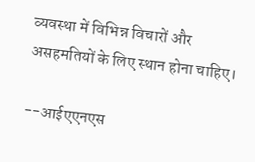व्यवस्था में विभिन्न विचारों और असहमतियों के लिए स्थान होना चाहिए।

--आईएएनएस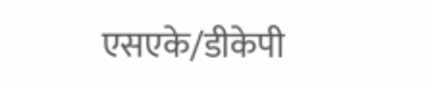एसएके/डीकेपी